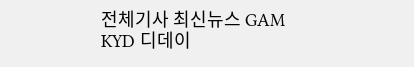전체기사 최신뉴스 GAM
KYD 디데이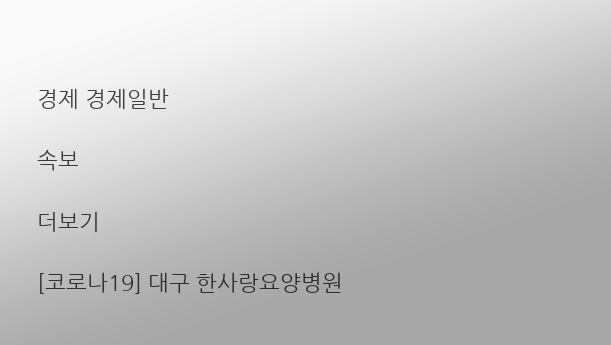경제 경제일반

속보

더보기

[코로나19] 대구 한사랑요양병원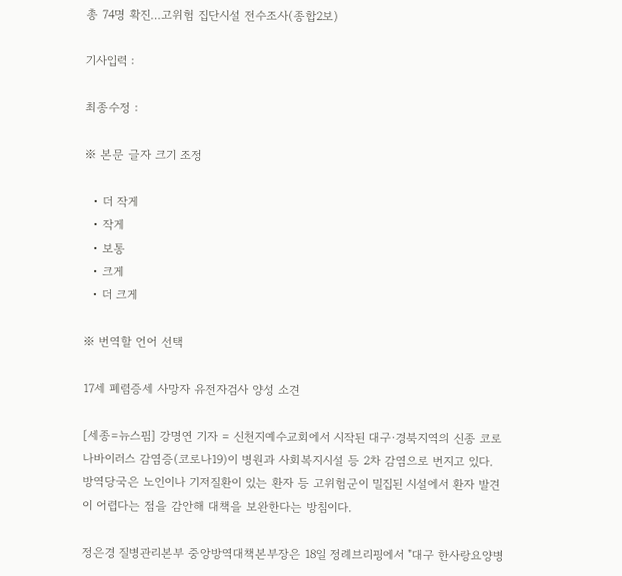총 74명 확진…고위험 집단시설 전수조사(종합2보)

기사입력 :

최종수정 :

※ 본문 글자 크기 조정

  • 더 작게
  • 작게
  • 보통
  • 크게
  • 더 크게

※ 번역할 언어 선택

17세 폐렴증세 사망자 유전자검사 양성 소견

[세종=뉴스핌] 강명연 기자 = 신천지예수교회에서 시작된 대구·경북지역의 신종 코로나바이러스 감염증(코로나19)이 병원과 사회복지시설 등 2차 감염으로 번지고 있다. 방역당국은 노인이나 기저질환이 있는 환자 등 고위험군이 밀집된 시설에서 환자 발견이 어렵다는 점을 감안해 대책을 보완한다는 방침이다.

정은경 질병관리본부 중앙방역대책본부장은 18일 정례브리핑에서 "대구 한사랑요양병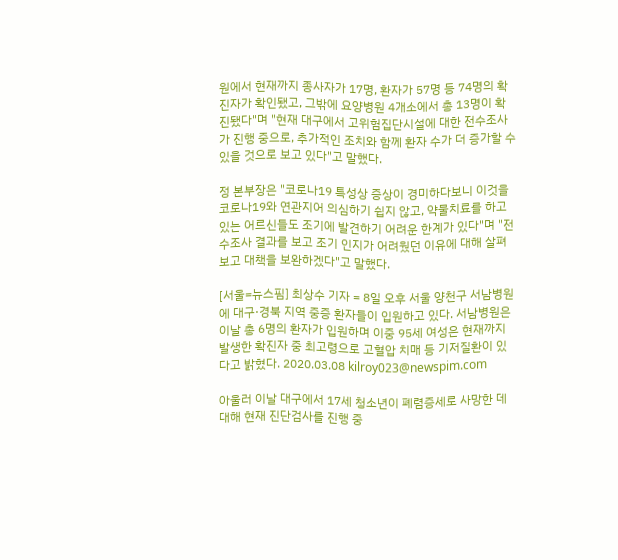원에서 현재까지 종사자가 17명, 환자가 57명 등 74명의 확진자가 확인됐고, 그밖에 요양병원 4개소에서 총 13명이 확진됐다"며 "현재 대구에서 고위험집단시설에 대한 전수조사가 진행 중으로, 추가적인 조치와 함께 환자 수가 더 증가할 수 있을 것으로 보고 있다"고 말했다.

정 본부장은 "코로나19 특성상 증상이 경미하다보니 이것을 코로나19와 연관지어 의심하기 쉽지 않고, 약물치료를 하고 있는 어르신들도 조기에 발견하기 어려운 한계가 있다"며 "전수조사 결과를 보고 조기 인지가 어려웠던 이유에 대해 살펴보고 대책을 보완하겠다"고 말했다.

[서울=뉴스핌] 최상수 기자 = 8일 오후 서울 양천구 서남병원에 대구·경북 지역 중증 환자들이 입원하고 있다. 서남병원은 이날 총 6명의 환자가 입원하며 이중 95세 여성은 현재까지 발생한 확진자 중 최고령으로 고혈압 치매 등 기저질환이 있다고 밝혔다. 2020.03.08 kilroy023@newspim.com

아울러 이날 대구에서 17세 청소년이 폐렴증세로 사망한 데 대해 현재 진단검사를 진행 중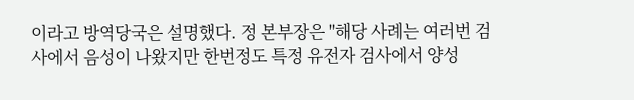이라고 방역당국은 설명했다. 정 본부장은 "해당 사례는 여러번 검사에서 음성이 나왔지만 한번정도 특정 유전자 검사에서 양성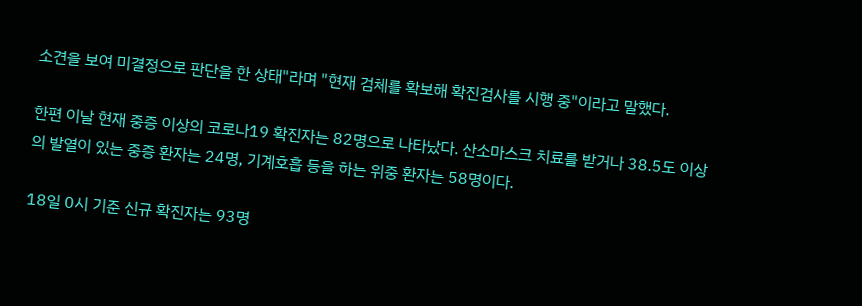소견을 보여 미결정으로 판단을 한 상태"라며 "현재 검체를 확보해 확진검사를 시행 중"이라고 말했다.

한편 이날 현재 중증 이상의 코로나19 확진자는 82명으로 나타났다. 산소마스크 치료를 받거나 38.5도 이상의 발열이 있는 중증 환자는 24명, 기계호흡 등을 하는 위중 환자는 58명이다.

18일 0시 기준 신규 확진자는 93명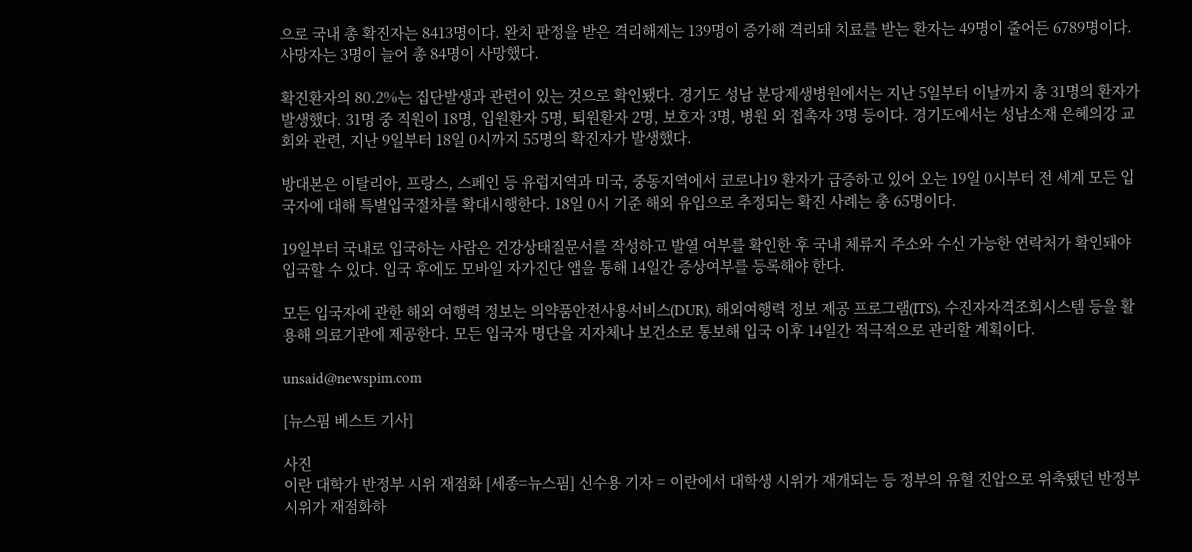으로 국내 총 확진자는 8413명이다. 완치 판정을 받은 격리해제는 139명이 증가해 격리돼 치료를 받는 환자는 49명이 줄어든 6789명이다. 사망자는 3명이 늘어 총 84명이 사망했다.

확진환자의 80.2%는 집단발생과 관련이 있는 것으로 확인됐다. 경기도 성남 분당제생병원에서는 지난 5일부터 이날까지 총 31명의 환자가 발생했다. 31명 중 직원이 18명, 입원환자 5명, 퇴원환자 2명, 보호자 3명, 병원 외 접촉자 3명 등이다. 경기도에서는 성남소재 은혜의강 교회와 관련, 지난 9일부터 18일 0시까지 55명의 확진자가 발생했다.

방대본은 이탈리아, 프랑스, 스페인 등 유럽지역과 미국, 중동지역에서 코로나19 환자가 급증하고 있어 오는 19일 0시부터 전 세계 모든 입국자에 대해 특별입국절차를 확대시행한다. 18일 0시 기준 해외 유입으로 추정되는 확진 사례는 총 65명이다.

19일부터 국내로 입국하는 사람은 건강상태질문서를 작성하고 발열 여부를 확인한 후 국내 체류지 주소와 수신 가능한 연락처가 확인돼야 입국할 수 있다. 입국 후에도 모바일 자가진단 앱을 통해 14일간 증상여부를 등록해야 한다.

모든 입국자에 관한 해외 여행력 정보는 의약품안전사용서비스(DUR), 해외여행력 정보 제공 프로그램(ITS), 수진자자격조회시스템 등을 활용해 의료기관에 제공한다. 모든 입국자 명단을 지자체나 보건소로 통보해 입국 이후 14일간 적극적으로 관리할 계획이다.

unsaid@newspim.com

[뉴스핌 베스트 기사]

사진
이란 대학가 반정부 시위 재점화 [세종=뉴스핌] 신수용 기자 = 이란에서 대학생 시위가 재개되는 등 정부의 유혈 진압으로 위축됐던 반정부 시위가 재점화하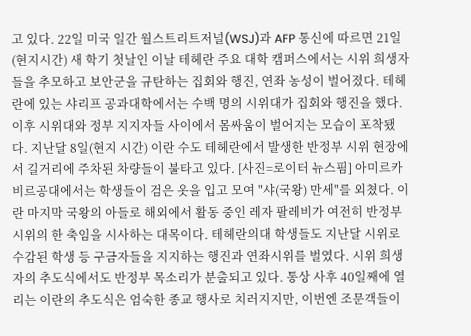고 있다. 22일 미국 일간 월스트리트저널(WSJ)과 AFP 통신에 따르면 21일(현지시간) 새 학기 첫날인 이날 테헤란 주요 대학 캠퍼스에서는 시위 희생자들을 추모하고 보안군을 규탄하는 집회와 행진, 연좌 농성이 벌어졌다. 테헤란에 있는 샤리프 공과대학에서는 수백 명의 시위대가 집회와 행진을 했다. 이후 시위대와 정부 지지자들 사이에서 몸싸움이 벌어지는 모습이 포착됐다. 지난달 8일(현지 시간) 이란 수도 테헤란에서 발생한 반정부 시위 현장에서 길거리에 주차된 차량들이 불타고 있다. [사진=로이터 뉴스핌] 아미르카비르공대에서는 학생들이 검은 옷을 입고 모여 "샤(국왕) 만세"를 외쳤다. 이란 마지막 국왕의 아들로 해외에서 활동 중인 레자 팔레비가 여전히 반정부 시위의 한 축임을 시사하는 대목이다. 테헤란의대 학생들도 지난달 시위로 수감된 학생 등 구금자들을 지지하는 행진과 연좌시위를 벌였다. 시위 희생자의 추도식에서도 반정부 목소리가 분출되고 있다. 통상 사후 40일째에 열리는 이란의 추도식은 엄숙한 종교 행사로 치러지지만, 이번엔 조문객들이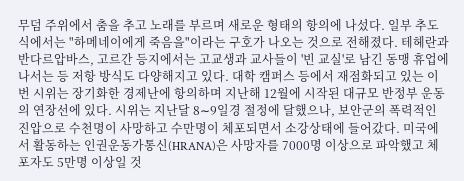무덤 주위에서 춤을 추고 노래를 부르며 새로운 형태의 항의에 나섰다. 일부 추도식에서는 "하메네이에게 죽음을"이라는 구호가 나오는 것으로 전해졌다. 테헤란과 반다르압바스, 고르간 등지에서는 고교생과 교사들이 '빈 교실'로 남긴 동맹 휴업에 나서는 등 저항 방식도 다양해지고 있다. 대학 캠퍼스 등에서 재점화되고 있는 이번 시위는 장기화한 경제난에 항의하며 지난해 12월에 시작된 대규모 반정부 운동의 연장선에 있다. 시위는 지난달 8∼9일경 절정에 달했으나, 보안군의 폭력적인 진압으로 수천명이 사망하고 수만명이 체포되면서 소강상태에 들어갔다. 미국에서 활동하는 인권운동가통신(HRANA)은 사망자를 7000명 이상으로 파악했고 체포자도 5만명 이상일 것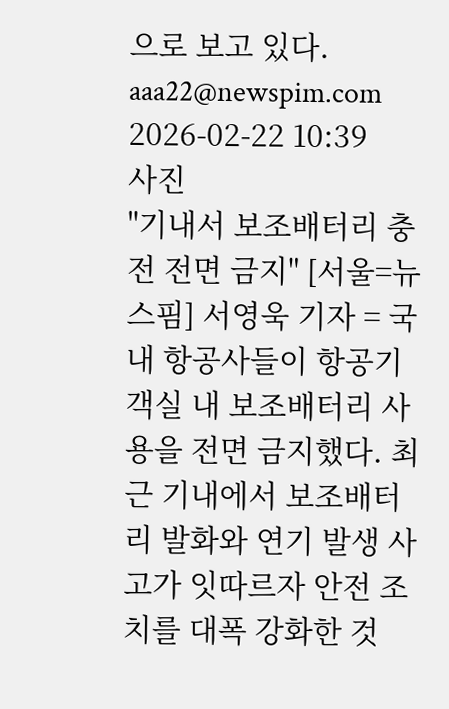으로 보고 있다. aaa22@newspim.com 2026-02-22 10:39
사진
"기내서 보조배터리 충전 전면 금지" [서울=뉴스핌] 서영욱 기자 = 국내 항공사들이 항공기 객실 내 보조배터리 사용을 전면 금지했다. 최근 기내에서 보조배터리 발화와 연기 발생 사고가 잇따르자 안전 조치를 대폭 강화한 것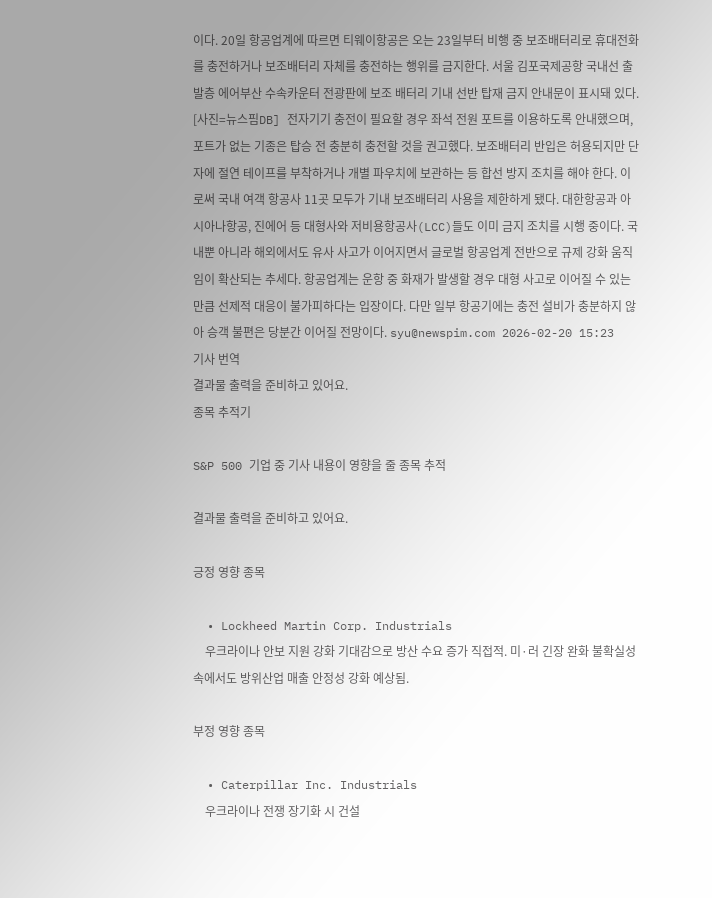이다. 20일 항공업계에 따르면 티웨이항공은 오는 23일부터 비행 중 보조배터리로 휴대전화를 충전하거나 보조배터리 자체를 충전하는 행위를 금지한다. 서울 김포국제공항 국내선 출발층 에어부산 수속카운터 전광판에 보조 배터리 기내 선반 탑재 금지 안내문이 표시돼 있다. [사진=뉴스핌DB] 전자기기 충전이 필요할 경우 좌석 전원 포트를 이용하도록 안내했으며, 포트가 없는 기종은 탑승 전 충분히 충전할 것을 권고했다. 보조배터리 반입은 허용되지만 단자에 절연 테이프를 부착하거나 개별 파우치에 보관하는 등 합선 방지 조치를 해야 한다. 이로써 국내 여객 항공사 11곳 모두가 기내 보조배터리 사용을 제한하게 됐다. 대한항공과 아시아나항공, 진에어 등 대형사와 저비용항공사(LCC)들도 이미 금지 조치를 시행 중이다. 국내뿐 아니라 해외에서도 유사 사고가 이어지면서 글로벌 항공업계 전반으로 규제 강화 움직임이 확산되는 추세다. 항공업계는 운항 중 화재가 발생할 경우 대형 사고로 이어질 수 있는 만큼 선제적 대응이 불가피하다는 입장이다. 다만 일부 항공기에는 충전 설비가 충분하지 않아 승객 불편은 당분간 이어질 전망이다. syu@newspim.com 2026-02-20 15:23
기사 번역
결과물 출력을 준비하고 있어요.
종목 추적기

S&P 500 기업 중 기사 내용이 영향을 줄 종목 추적

결과물 출력을 준비하고 있어요.

긍정 영향 종목

  • Lockheed Martin Corp. Industrials
    우크라이나 안보 지원 강화 기대감으로 방산 수요 증가 직접적. 미·러 긴장 완화 불확실성 속에서도 방위산업 매출 안정성 강화 예상됨.

부정 영향 종목

  • Caterpillar Inc. Industrials
    우크라이나 전쟁 장기화 시 건설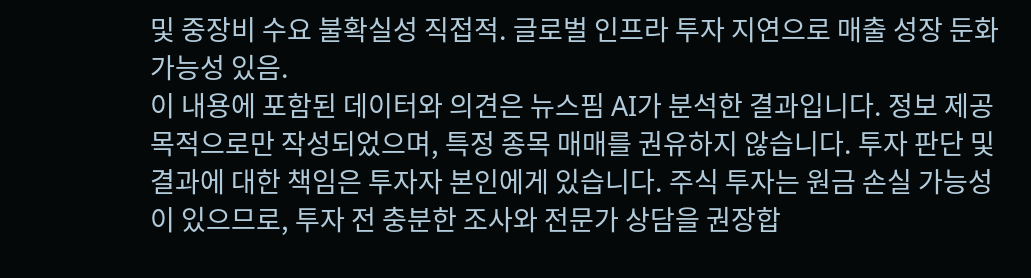및 중장비 수요 불확실성 직접적. 글로벌 인프라 투자 지연으로 매출 성장 둔화 가능성 있음.
이 내용에 포함된 데이터와 의견은 뉴스핌 AI가 분석한 결과입니다. 정보 제공 목적으로만 작성되었으며, 특정 종목 매매를 권유하지 않습니다. 투자 판단 및 결과에 대한 책임은 투자자 본인에게 있습니다. 주식 투자는 원금 손실 가능성이 있으므로, 투자 전 충분한 조사와 전문가 상담을 권장합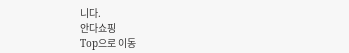니다.
안다쇼핑
Top으로 이동